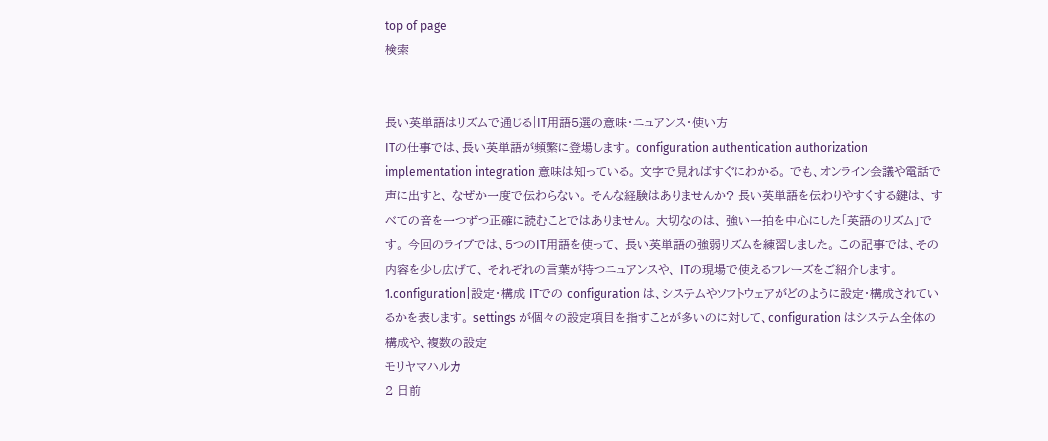top of page
検索


長い英単語はリズムで通じる|IT用語5選の意味・ニュアンス・使い方
ITの仕事では、長い英単語が頻繁に登場します。 configuration authentication authorization implementation integration 意味は知っている。 文字で見ればすぐにわかる。 でも、オンライン会議や電話で声に出すと、 なぜか一度で伝わらない。 そんな経験はありませんか? 長い英単語を伝わりやすくする鍵は、 すべての音を一つずつ正確に読むことではありません。 大切なのは、 強い一拍を中心にした「英語のリズム」です。 今回のライブでは、5つのIT用語を使って、 長い英単語の強弱リズムを練習しました。 この記事では、その内容を少し広げて、 それぞれの言葉が持つニュアンスや、 ITの現場で使えるフレーズをご紹介します。 1.configuration|設定・構成 ITでの configuration は、システムやソフトウェアがどのように設定・構成されているかを表します。 settings が個々の設定項目を指すことが多いのに対して、configuration はシステム全体の構成や、複数の設定
モリヤマハルカ
2 日前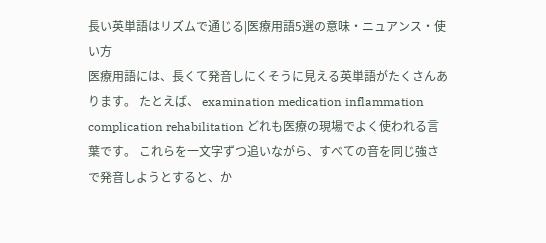長い英単語はリズムで通じる|医療用語5選の意味・ニュアンス・使い方
医療用語には、長くて発音しにくそうに見える英単語がたくさんあります。 たとえば、 examination medication inflammation complication rehabilitation どれも医療の現場でよく使われる言葉です。 これらを一文字ずつ追いながら、すべての音を同じ強さで発音しようとすると、か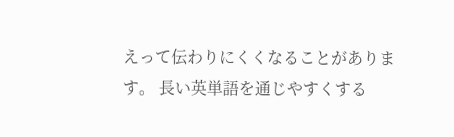えって伝わりにくくなることがあります。 長い英単語を通じやすくする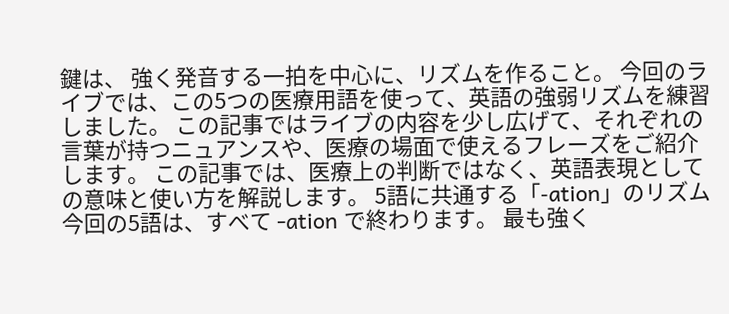鍵は、 強く発音する一拍を中心に、リズムを作ること。 今回のライブでは、この5つの医療用語を使って、英語の強弱リズムを練習しました。 この記事ではライブの内容を少し広げて、それぞれの言葉が持つニュアンスや、医療の場面で使えるフレーズをご紹介します。 この記事では、医療上の判断ではなく、英語表現としての意味と使い方を解説します。 5語に共通する「-ation」のリズム 今回の5語は、すべて -ation で終わります。 最も強く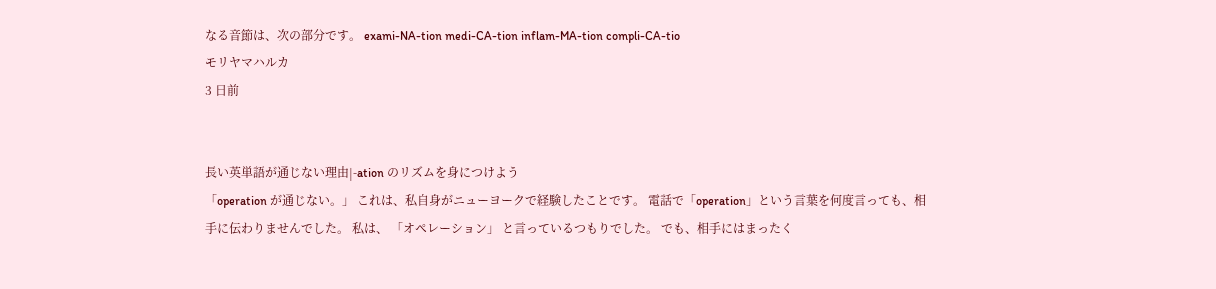なる音節は、次の部分です。 exami-NA-tion medi-CA-tion inflam-MA-tion compli-CA-tio
モリヤマハルカ
3 日前


長い英単語が通じない理由|-ation のリズムを身につけよう
「operation が通じない。」 これは、私自身がニューヨークで経験したことです。 電話で「operation」という言葉を何度言っても、相手に伝わりませんでした。 私は、 「オペレーション」 と言っているつもりでした。 でも、相手にはまったく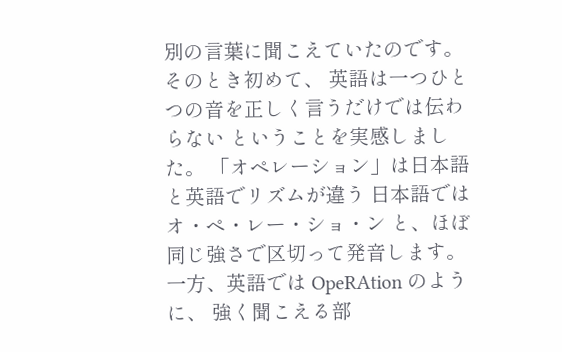別の言葉に聞こえていたのです。 そのとき初めて、 英語は一つひとつの音を正しく言うだけでは伝わらない ということを実感しました。 「オペレーション」は日本語と英語でリズムが違う 日本語では オ・ペ・レー・ショ・ン と、ほぼ同じ強さで区切って発音します。 一方、英語では OpeRAtion のように、 強く聞こえる部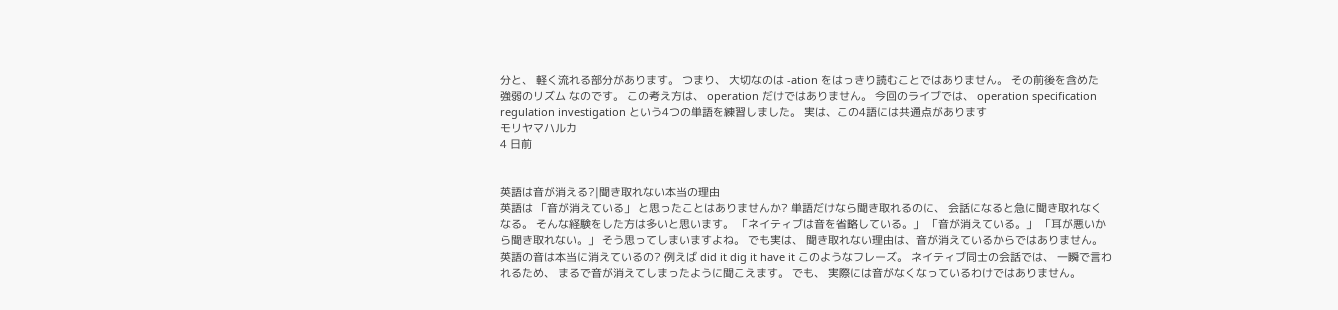分と、 軽く流れる部分があります。 つまり、 大切なのは -ation をはっきり読むことではありません。 その前後を含めた 強弱のリズム なのです。 この考え方は、 operation だけではありません。 今回のライブでは、 operation specification regulation investigation という4つの単語を練習しました。 実は、この4語には共通点があります
モリヤマハルカ
4 日前


英語は音が消える?|聞き取れない本当の理由
英語は 「音が消えている」 と思ったことはありませんか? 単語だけなら聞き取れるのに、 会話になると急に聞き取れなくなる。 そんな経験をした方は多いと思います。 「ネイティブは音を省略している。」 「音が消えている。」 「耳が悪いから聞き取れない。」 そう思ってしまいますよね。 でも実は、 聞き取れない理由は、音が消えているからではありません。 英語の音は本当に消えているの? 例えば did it dig it have it このようなフレーズ。 ネイティブ同士の会話では、 一瞬で言われるため、 まるで音が消えてしまったように聞こえます。 でも、 実際には音がなくなっているわけではありません。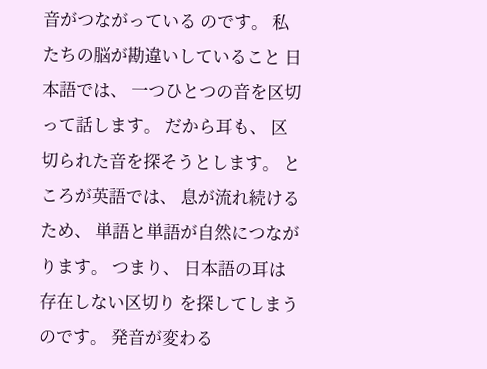音がつながっている のです。 私たちの脳が勘違いしていること 日本語では、 一つひとつの音を区切って話します。 だから耳も、 区切られた音を探そうとします。 ところが英語では、 息が流れ続けるため、 単語と単語が自然につながります。 つまり、 日本語の耳は 存在しない区切り を探してしまうのです。 発音が変わる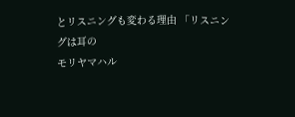とリスニングも変わる理由 「リスニングは耳の
モリヤマハル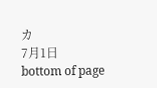カ
7月1日
bottom of page